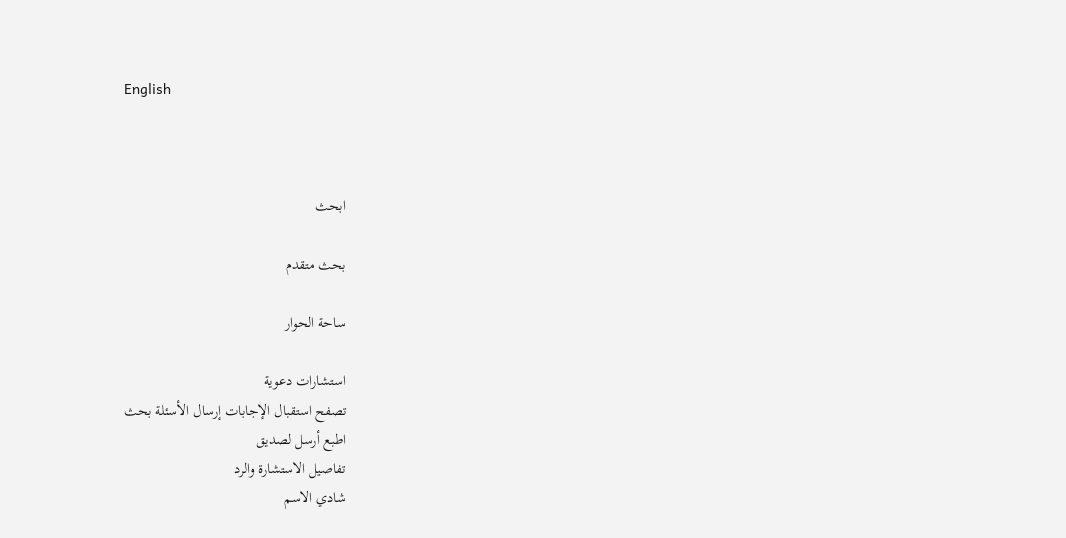English



ابحث

بحث متقدم

ساحة الحوار

استشارات دعوية
تصفح استقبال الإجابات إرسال الأسئلة بحث
اطبع أرسل لصديق
تفاصيل الاستشارة والرد
شادي الاسم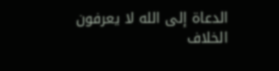الدعاة إلى الله لا يعرفون الخلاف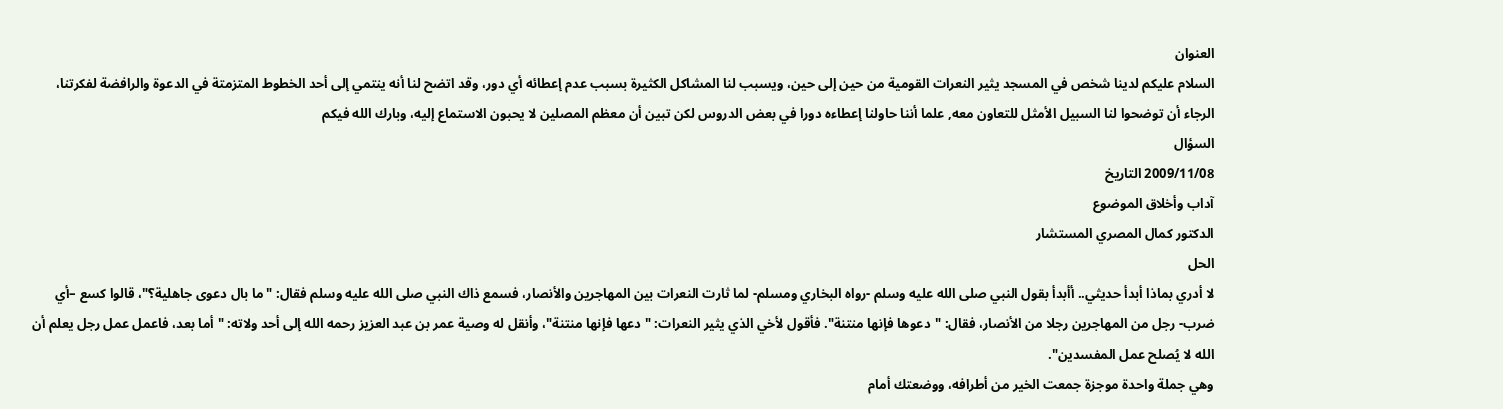العنوان
السلام عليكم لدينا شخص في المسجد يثير النعرات القومية من حين إلى حين، ويسبب لنا المشاكل الكثيرة بسبب عدم إعطائه أي دور، وقد اتضح لنا أنه ينتمي إلى أحد الخطوط المتزمتة في الدعوة والرافضة لفكرتنا، الرجاء أن توضحوا لنا السبيل الأمثل للتعاون معه, علما أننا حاولنا إعطاءه دورا في بعض الدروس لكن تبين أن معظم المصلين لا يحبون الاستماع إليه، وبارك الله فيكم
السؤال
2009/11/08 التاريخ
آداب وأخلاق الموضوع
الدكتور كمال المصري المستشار
الحل
لا أدري بماذا أبدأ حديثي.. أأبدأ بقول النبي صلى الله عليه وسلم -رواه البخاري ومسلم- لما ثارت النعرات بين المهاجرين والأنصار، فسمع ذاك النبي صلى الله عليه وسلم فقال: "ما بال دعوى جاهلية؟"، قالوا كسع –أي ضرب- رجل من المهاجرين رجلا من الأنصار، فقال: "دعوها فإنها منتنة". فأقول لأخي الذي يثير النعرات: "دعها فإنها منتنة"، وأنقل له وصية عمر بن عبد العزيز رحمه الله إلى أحد ولاته: "أما بعد، فاعمل عمل رجل يعلم أن الله لا يُصلح عمل المفسدين".
وهي جملة واحدة موجزة جمعت الخير من أطرافه، ووضعتك أمام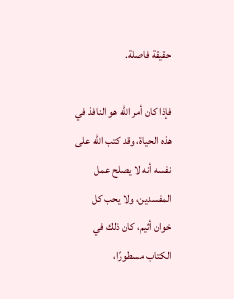حقيقة فاصلة.

فإذا كان أمر الله هو النافذ في هذه الحياة، وقد كتب الله على نفسه أنه لا يصلح عمل المفسدين، ولا يحب كل خوان أثيم، كان ذلك في الكتاب مسطورًا،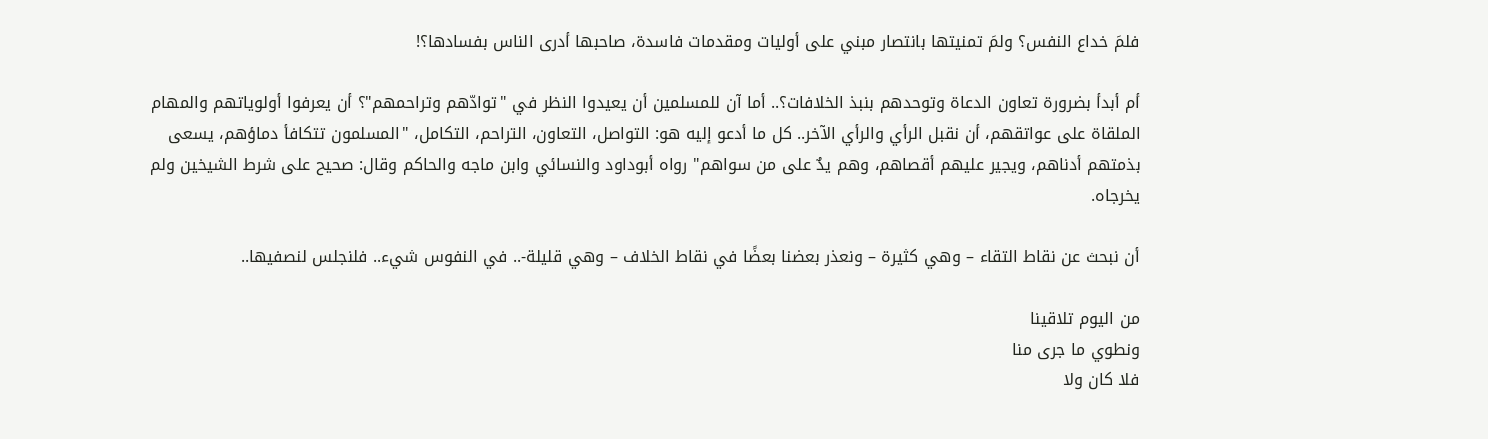فلمَ خداع النفس؟ ولمَ تمنيتها بانتصار مبني على أوليات ومقدمات فاسدة، صاحبها أدرى الناس بفسادها؟!

أم أبدأ بضرورة تعاون الدعاة وتوحدهم بنبذ الخلافات؟.. أما آن للمسلمين أن يعيدوا النظر في "توادّهم وتراحمهم"؟ أن يعرفوا أولوياتهم والمهام الملقاة على عواتقهم، أن نقبل الرأي والرأي الآخر.. كل ما أدعو إليه هو: التواصل، التعاون، التراحم، التكامل، "المسلمون تتكافأ دماؤهم، يسعى بذمتهم أدناهم، ويجير عليهم أقصاهم، وهم يدٌ على من سواهم" رواه أبوداود والنسائي وابن ماجه والحاكم وقال: صحيح على شرط الشيخين ولم يخرجاه.

أن نبحث عن نقاط التقاء – وهي كثيرة – ونعذر بعضنا بعضًا في نقاط الخلاف – وهي قليلة-.. في النفوس شيء.. فلنجلس لنصفيها..

من اليوم تلاقينا
ونطوي ما جرى منا
فلا كان ولا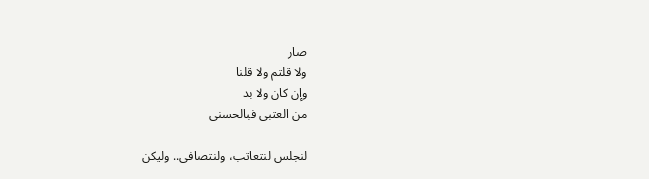صار
ولا قلتم ولا قلنا
وإن كان ولا بد
من العتبى فبالحسنى

لنجلس لنتعاتب، ولنتصافى.. وليكن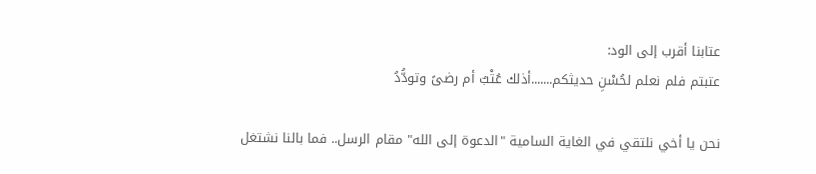عتابنا أقرب إلى الود:
عتبتم فلم نعلم لحُسْنِ حديثكم.......أذلك عُتْبٌ أم رضىً وتودُّدُ

نحن يا أخي نلتقي في الغاية السامية "الدعوة إلى الله" مقام الرسل.. فما بالنا نشتغل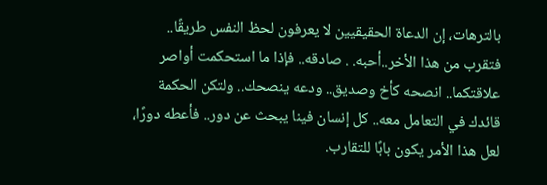بالترهات، إن الدعاة الحقيقيين لا يعرفون لحظ النفس طريقًا.. فتقرب من هذا الأخر..أحبه. . صادقه.. فإذا ما استحكمت أواصر علاقتكما.. انصحه كأخ وصديق.. ودعه ينصحك.. ولتكن الحكمة قائدك في التعامل معه.. كل إنسان فينا يبحث عن دور.. فأعطه دورًا، لعل هذا الأمر يكون بابًا للتقارب.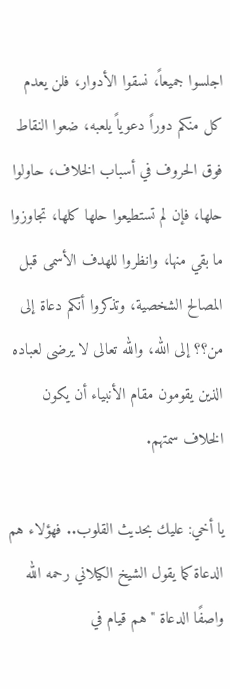اجلسوا جميعاً، نسقوا الأدوار، فلن يعدم كل منكم دوراً دعوياً يلعبه، ضعوا النقاط فوق الحروف في أسباب الخلاف، حاولوا حلها، فإن لم تستطيعوا حلها كلها، تجاوزوا ما بقي منها، وانظروا للهدف الأسمى قبل المصالح الشخصية، وتذكروا أنكم دعاة إلى من؟؟ إلى الله، والله تعالى لا يرضى لعباده الذين يقومون مقام الأنبياء أن يكون الخلاف سمتهم.

يا أخي: عليك بحديث القلوب.. فهؤلاء هم الدعاة كما يقول الشيخ الكيلاني رحمه الله واصفًا الدعاة "هم قيام في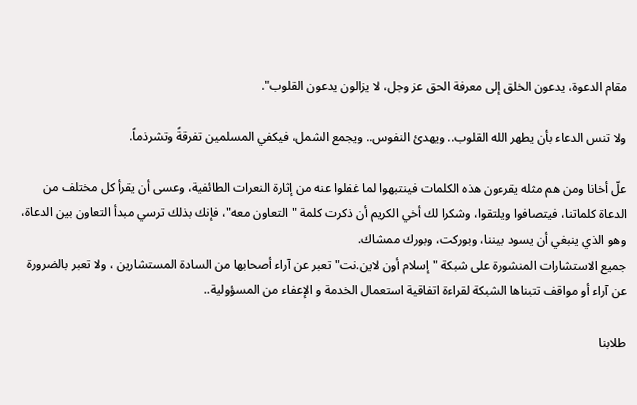مقام الدعوة، يدعون الخلق إلى معرفة الحق عز وجل، لا يزالون يدعون القلوب".

ولا تنس الدعاء بأن يطهر الله القلوب.. ويهدئ النفوس.. ويجمع الشمل، فيكفي المسلمين تفرقةً وتشرذماً.

علّ أخانا ومن هم مثله يقرءون هذه الكلمات فينتبهوا لما غفلوا عنه من إثارة النعرات الطائفية، وعسى أن يقرأ كل مختلف من الدعاة كلماتنا، فيتصافوا ويلتقوا، وشكرا لك أخي الكريم أن ذكرت كلمة "التعاون معه"، فإنك بذلك ترسي مبدأ التعاون بين الدعاة، وهو الذي ينبغي أن يسود بيننا، وبوركت، وبورك ممشاك.
جميع الاستشارات المنشورة على شبكة "إسلام أون لاين.نت" تعبر عن آراء أصحابها من السادة المستشارين ، ولا تعبر بالضرورة عن آراء أو مواقف تتبناها الشبكة لقراءة اتفاقية استعمال الخدمة و الإعفاء من المسؤولية..

طلابنا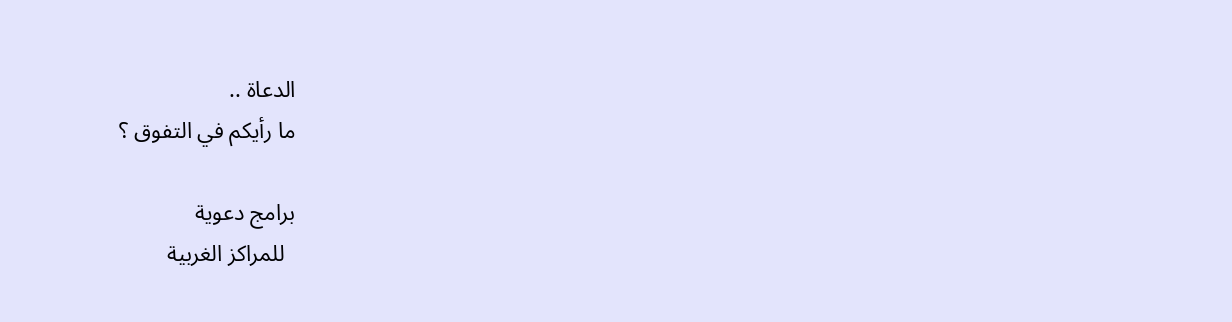الدعاة ..
ما رأيكم في التفوق ؟

برامج دعوية
  للمراكز الغربية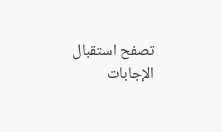تصفح استقبال الإجابات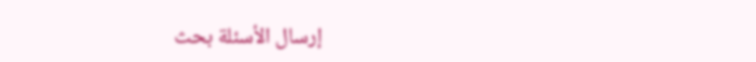إرسال الأسئلة بحث